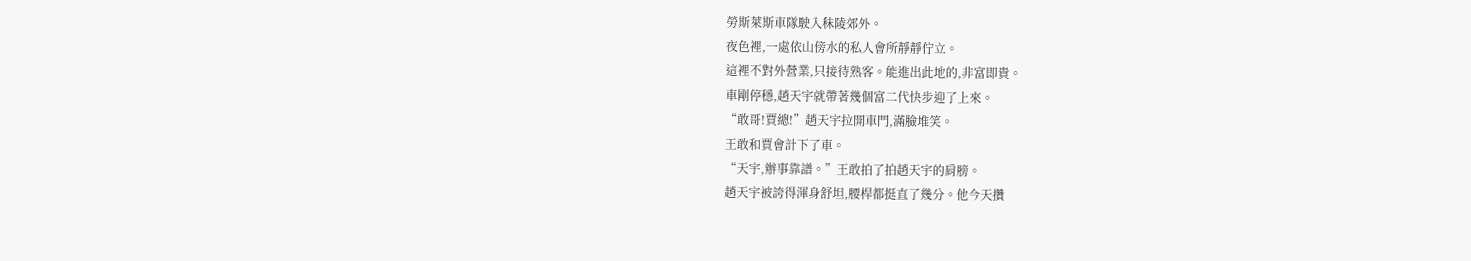勞斯萊斯車隊駛入秣陵郊外。
夜色裡,一處依山傍水的私人會所靜靜佇立。
這裡不對外營業,只接待熟客。能進出此地的,非富即貴。
車剛停穩,趙天宇就帶著幾個富二代快步迎了上來。
“敢哥!賈總!”趙天宇拉開車門,滿臉堆笑。
王敢和賈會計下了車。
“天宇,辦事靠譜。”王敢拍了拍趙天宇的肩膀。
趙天宇被誇得渾身舒坦,腰桿都挺直了幾分。他今天攢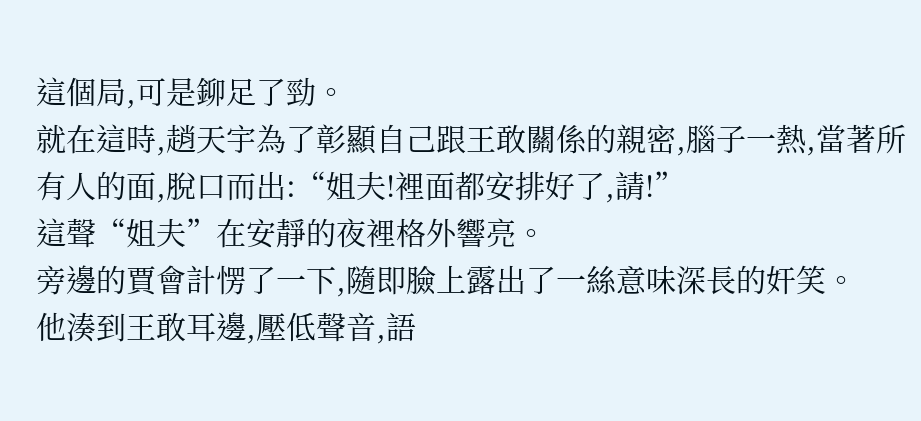這個局,可是鉚足了勁。
就在這時,趙天宇為了彰顯自己跟王敢關係的親密,腦子一熱,當著所有人的面,脫口而出:“姐夫!裡面都安排好了,請!”
這聲“姐夫”在安靜的夜裡格外響亮。
旁邊的賈會計愣了一下,隨即臉上露出了一絲意味深長的奸笑。
他湊到王敢耳邊,壓低聲音,語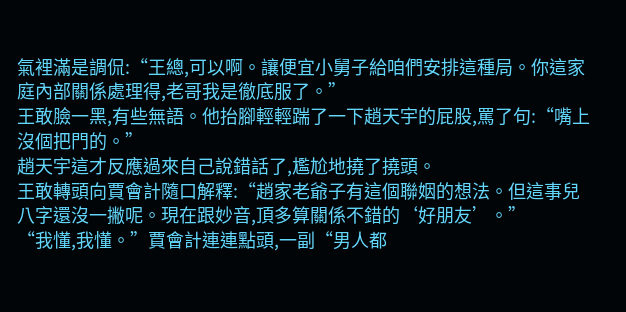氣裡滿是調侃:“王總,可以啊。讓便宜小舅子給咱們安排這種局。你這家庭內部關係處理得,老哥我是徹底服了。”
王敢臉一黑,有些無語。他抬腳輕輕踹了一下趙天宇的屁股,罵了句:“嘴上沒個把門的。”
趙天宇這才反應過來自己說錯話了,尷尬地撓了撓頭。
王敢轉頭向賈會計隨口解釋:“趙家老爺子有這個聯姻的想法。但這事兒八字還沒一撇呢。現在跟妙音,頂多算關係不錯的‘好朋友’。”
“我懂,我懂。”賈會計連連點頭,一副“男人都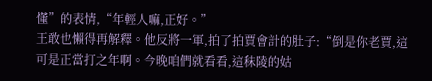懂”的表情,“年輕人嘛,正好。”
王敢也懶得再解釋。他反將一軍,拍了拍賈會計的肚子:“倒是你老賈,這可是正當打之年啊。今晚咱們就看看,這秣陵的姑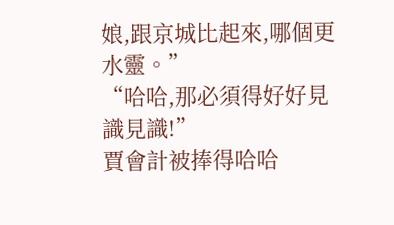娘,跟京城比起來,哪個更水靈。”
“哈哈,那必須得好好見識見識!”
賈會計被捧得哈哈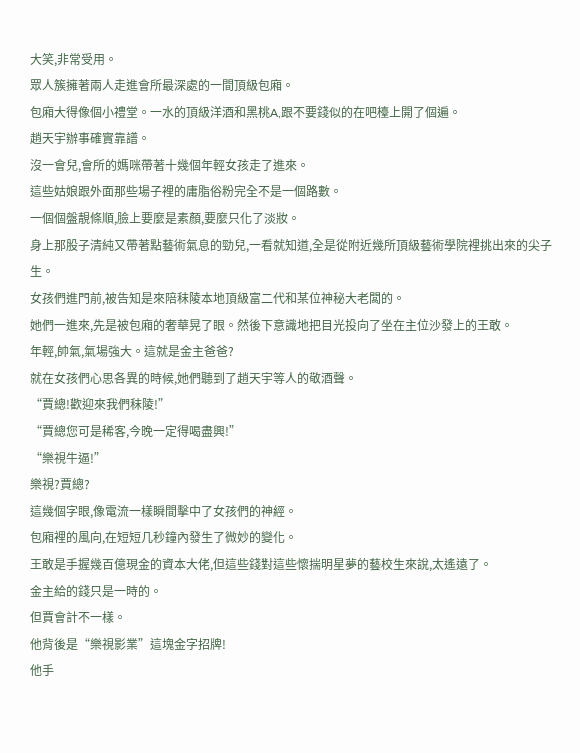大笑,非常受用。
眾人簇擁著兩人走進會所最深處的一間頂級包廂。
包廂大得像個小禮堂。一水的頂級洋酒和黑桃A,跟不要錢似的在吧檯上開了個遍。
趙天宇辦事確實靠譜。
沒一會兒,會所的媽咪帶著十幾個年輕女孩走了進來。
這些姑娘跟外面那些場子裡的庸脂俗粉完全不是一個路數。
一個個盤靚條順,臉上要麼是素顏,要麼只化了淡妝。
身上那股子清純又帶著點藝術氣息的勁兒,一看就知道,全是從附近幾所頂級藝術學院裡挑出來的尖子生。
女孩們進門前,被告知是來陪秣陵本地頂級富二代和某位神秘大老闆的。
她們一進來,先是被包廂的奢華晃了眼。然後下意識地把目光投向了坐在主位沙發上的王敢。
年輕,帥氣,氣場強大。這就是金主爸爸?
就在女孩們心思各異的時候,她們聽到了趙天宇等人的敬酒聲。
“賈總!歡迎來我們秣陵!”
“賈總您可是稀客,今晚一定得喝盡興!”
“樂視牛逼!”
樂視?賈總?
這幾個字眼,像電流一樣瞬間擊中了女孩們的神經。
包廂裡的風向,在短短几秒鐘內發生了微妙的變化。
王敢是手握幾百億現金的資本大佬,但這些錢對這些懷揣明星夢的藝校生來說,太遙遠了。
金主給的錢只是一時的。
但賈會計不一樣。
他背後是“樂視影業”這塊金字招牌!
他手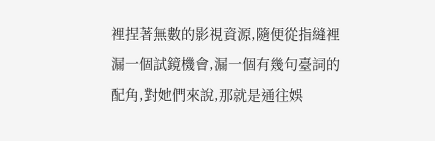裡捏著無數的影視資源,隨便從指縫裡漏一個試鏡機會,漏一個有幾句臺詞的配角,對她們來說,那就是通往娛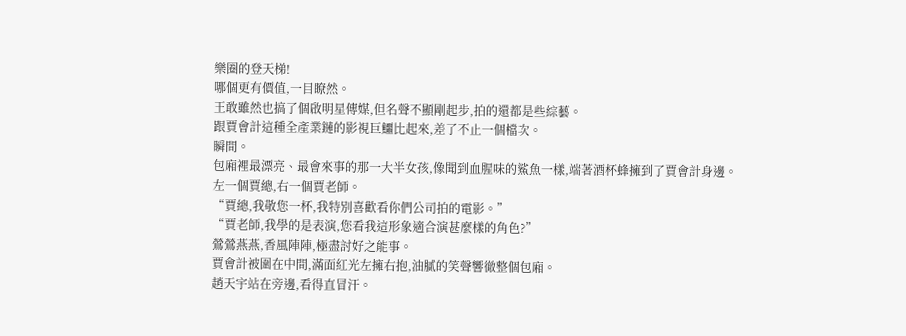樂圈的登天梯!
哪個更有價值,一目瞭然。
王敢雖然也搞了個啟明星傳媒,但名聲不顯剛起步,拍的還都是些綜藝。
跟賈會計這種全產業鏈的影視巨鱷比起來,差了不止一個檔次。
瞬間。
包廂裡最漂亮、最會來事的那一大半女孩,像聞到血腥味的鯊魚一樣,端著酒杯蜂擁到了賈會計身邊。
左一個賈總,右一個賈老師。
“賈總,我敬您一杯,我特別喜歡看你們公司拍的電影。”
“賈老師,我學的是表演,您看我這形象適合演甚麼樣的角色?”
鶯鶯燕燕,香風陣陣,極盡討好之能事。
賈會計被圍在中間,滿面紅光左擁右抱,油膩的笑聲響徹整個包廂。
趙天宇站在旁邊,看得直冒汗。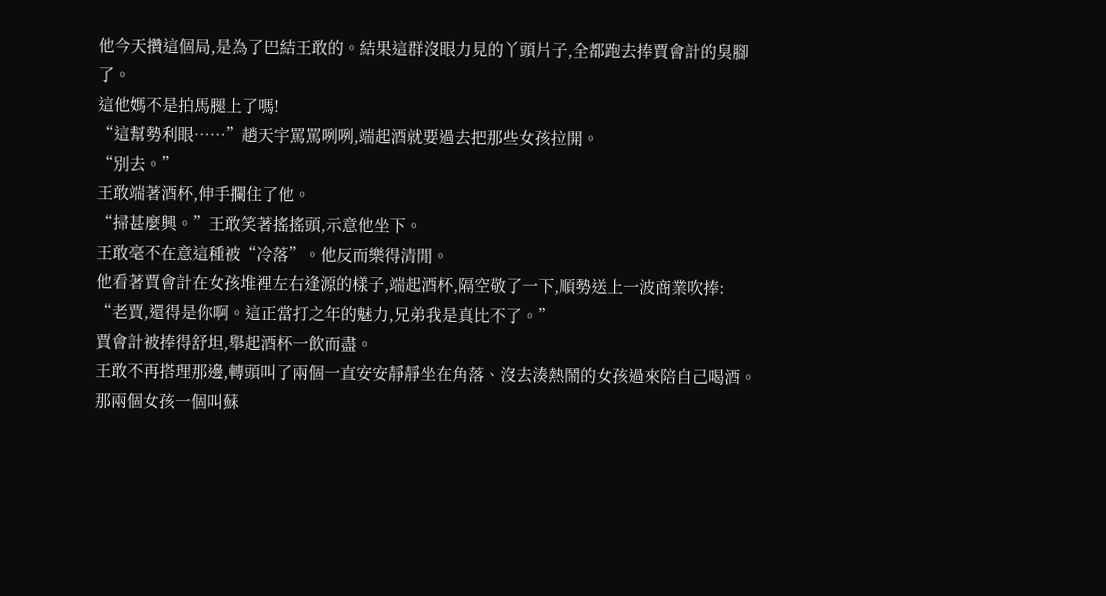他今天攢這個局,是為了巴結王敢的。結果這群沒眼力見的丫頭片子,全都跑去捧賈會計的臭腳了。
這他媽不是拍馬腿上了嗎!
“這幫勢利眼……”趙天宇罵罵咧咧,端起酒就要過去把那些女孩拉開。
“別去。”
王敢端著酒杯,伸手攔住了他。
“掃甚麼興。”王敢笑著搖搖頭,示意他坐下。
王敢毫不在意這種被“冷落”。他反而樂得清閒。
他看著賈會計在女孩堆裡左右逢源的樣子,端起酒杯,隔空敬了一下,順勢送上一波商業吹捧:
“老賈,還得是你啊。這正當打之年的魅力,兄弟我是真比不了。”
賈會計被捧得舒坦,舉起酒杯一飲而盡。
王敢不再搭理那邊,轉頭叫了兩個一直安安靜靜坐在角落、沒去湊熱鬧的女孩過來陪自己喝酒。
那兩個女孩一個叫蘇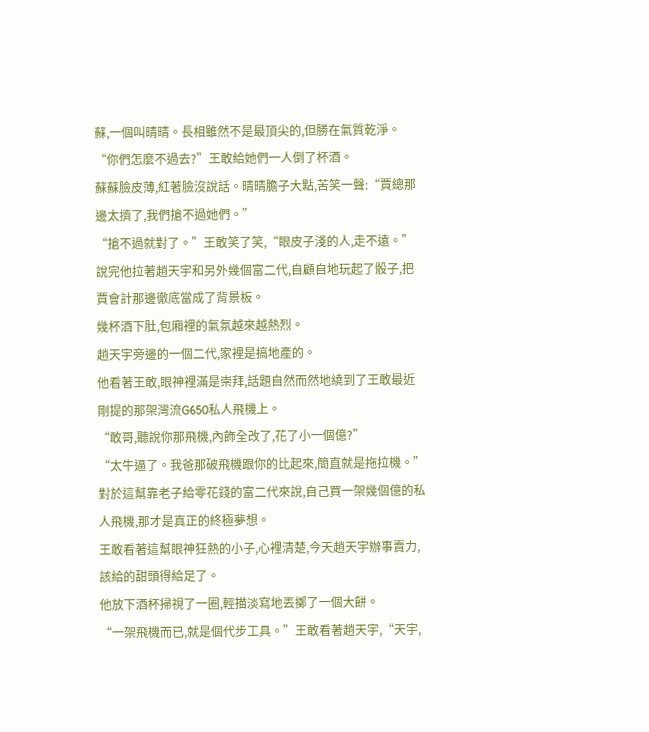蘇,一個叫晴晴。長相雖然不是最頂尖的,但勝在氣質乾淨。
“你們怎麼不過去?”王敢給她們一人倒了杯酒。
蘇蘇臉皮薄,紅著臉沒說話。晴晴膽子大點,苦笑一聲:“賈總那邊太擠了,我們搶不過她們。”
“搶不過就對了。”王敢笑了笑,“眼皮子淺的人,走不遠。”
說完他拉著趙天宇和另外幾個富二代,自顧自地玩起了骰子,把賈會計那邊徹底當成了背景板。
幾杯酒下肚,包廂裡的氣氛越來越熱烈。
趙天宇旁邊的一個二代,家裡是搞地產的。
他看著王敢,眼神裡滿是崇拜,話題自然而然地繞到了王敢最近剛提的那架灣流G650私人飛機上。
“敢哥,聽說你那飛機,內飾全改了,花了小一個億?”
“太牛逼了。我爸那破飛機跟你的比起來,簡直就是拖拉機。”
對於這幫靠老子給零花錢的富二代來說,自己買一架幾個億的私人飛機,那才是真正的終極夢想。
王敢看著這幫眼神狂熱的小子,心裡清楚,今天趙天宇辦事賣力,該給的甜頭得給足了。
他放下酒杯掃視了一圈,輕描淡寫地丟擲了一個大餅。
“一架飛機而已,就是個代步工具。”王敢看著趙天宇,“天宇,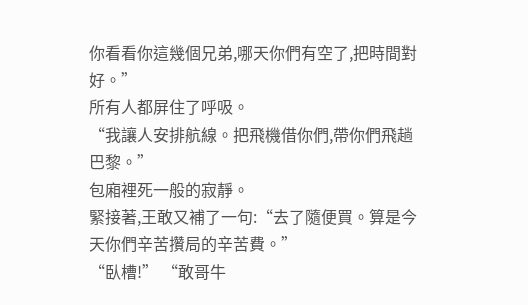你看看你這幾個兄弟,哪天你們有空了,把時間對好。”
所有人都屏住了呼吸。
“我讓人安排航線。把飛機借你們,帶你們飛趟巴黎。”
包廂裡死一般的寂靜。
緊接著,王敢又補了一句:“去了隨便買。算是今天你們辛苦攢局的辛苦費。”
“臥槽!” “敢哥牛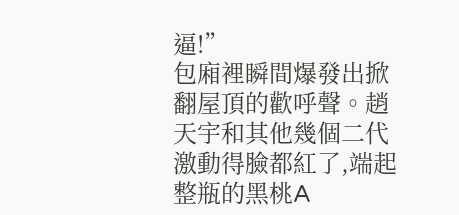逼!”
包廂裡瞬間爆發出掀翻屋頂的歡呼聲。趙天宇和其他幾個二代激動得臉都紅了,端起整瓶的黑桃A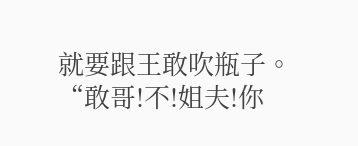就要跟王敢吹瓶子。
“敢哥!不!姐夫!你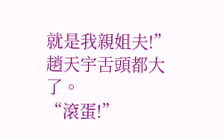就是我親姐夫!”趙天宇舌頭都大了。
“滾蛋!”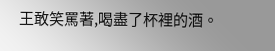王敢笑罵著,喝盡了杯裡的酒。